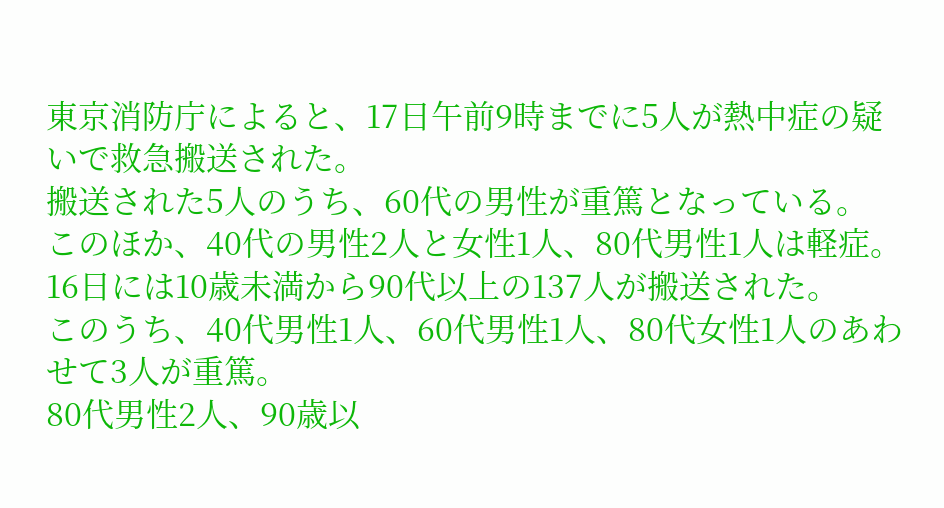東京消防庁によると、17日午前9時までに5人が熱中症の疑いで救急搬送された。
搬送された5人のうち、60代の男性が重篤となっている。
このほか、40代の男性2人と女性1人、80代男性1人は軽症。
16日には10歳未満から90代以上の137人が搬送された。
このうち、40代男性1人、60代男性1人、80代女性1人のあわせて3人が重篤。
80代男性2人、90歳以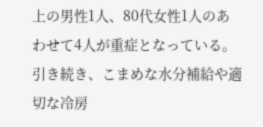上の男性1人、80代女性1人のあわせて4人が重症となっている。
引き続き、こまめな水分補給や適切な冷房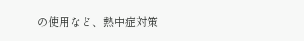の使用など、熱中症対策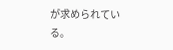が求められている。